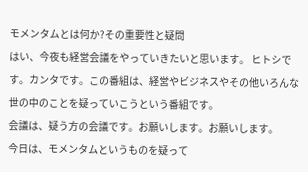モメンタムとは何か?その重要性と疑問
はい、今夜も経営会議をやっていきたいと思います。 ヒトシです。カンタです。この番組は、経営やビジネスやその他いろんな世の中のことを疑っていこうという番組です。
会議は、疑う方の会議です。お願いします。お願いします。
今日は、モメンタムというものを疑って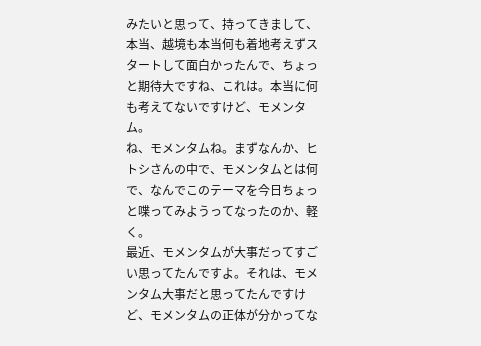みたいと思って、持ってきまして、
本当、越境も本当何も着地考えずスタートして面白かったんで、ちょっと期待大ですね、これは。本当に何も考えてないですけど、モメンタム。
ね、モメンタムね。まずなんか、ヒトシさんの中で、モメンタムとは何で、なんでこのテーマを今日ちょっと喋ってみようってなったのか、軽く。
最近、モメンタムが大事だってすごい思ってたんですよ。それは、モメンタム大事だと思ってたんですけど、モメンタムの正体が分かってな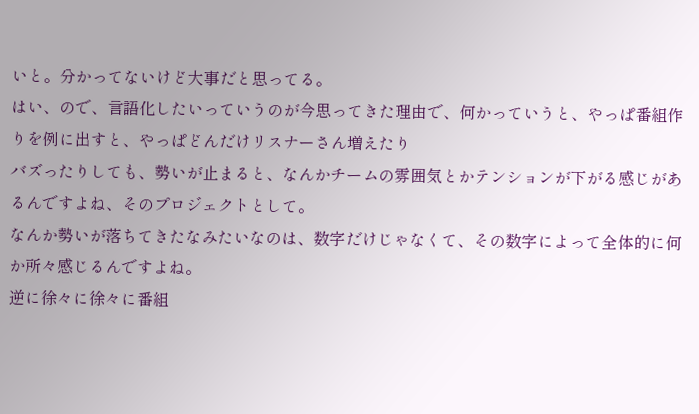いと。分かってないけど大事だと思ってる。
はい、ので、言語化したいっていうのが今思ってきた理由で、何かっていうと、やっぱ番組作りを例に出すと、やっぱどんだけリスナーさん増えたり
バズったりしても、勢いが止まると、なんかチームの雰囲気とかテンションが下がる感じがあるんですよね、そのプロジェクトとして。
なんか勢いが落ちてきたなみたいなのは、数字だけじゃなくて、その数字によって全体的に何か所々感じるんですよね。
逆に徐々に徐々に番組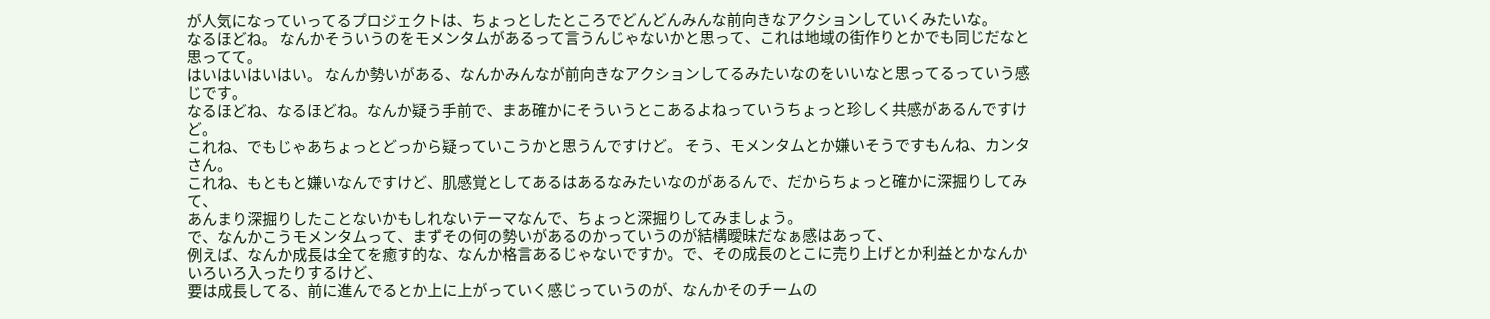が人気になっていってるプロジェクトは、ちょっとしたところでどんどんみんな前向きなアクションしていくみたいな。
なるほどね。 なんかそういうのをモメンタムがあるって言うんじゃないかと思って、これは地域の街作りとかでも同じだなと思ってて。
はいはいはいはい。 なんか勢いがある、なんかみんなが前向きなアクションしてるみたいなのをいいなと思ってるっていう感じです。
なるほどね、なるほどね。なんか疑う手前で、まあ確かにそういうとこあるよねっていうちょっと珍しく共感があるんですけど。
これね、でもじゃあちょっとどっから疑っていこうかと思うんですけど。 そう、モメンタムとか嫌いそうですもんね、カンタさん。
これね、もともと嫌いなんですけど、肌感覚としてあるはあるなみたいなのがあるんで、だからちょっと確かに深掘りしてみて、
あんまり深掘りしたことないかもしれないテーマなんで、ちょっと深掘りしてみましょう。
で、なんかこうモメンタムって、まずその何の勢いがあるのかっていうのが結構曖昧だなぁ感はあって、
例えば、なんか成長は全てを癒す的な、なんか格言あるじゃないですか。で、その成長のとこに売り上げとか利益とかなんかいろいろ入ったりするけど、
要は成長してる、前に進んでるとか上に上がっていく感じっていうのが、なんかそのチームの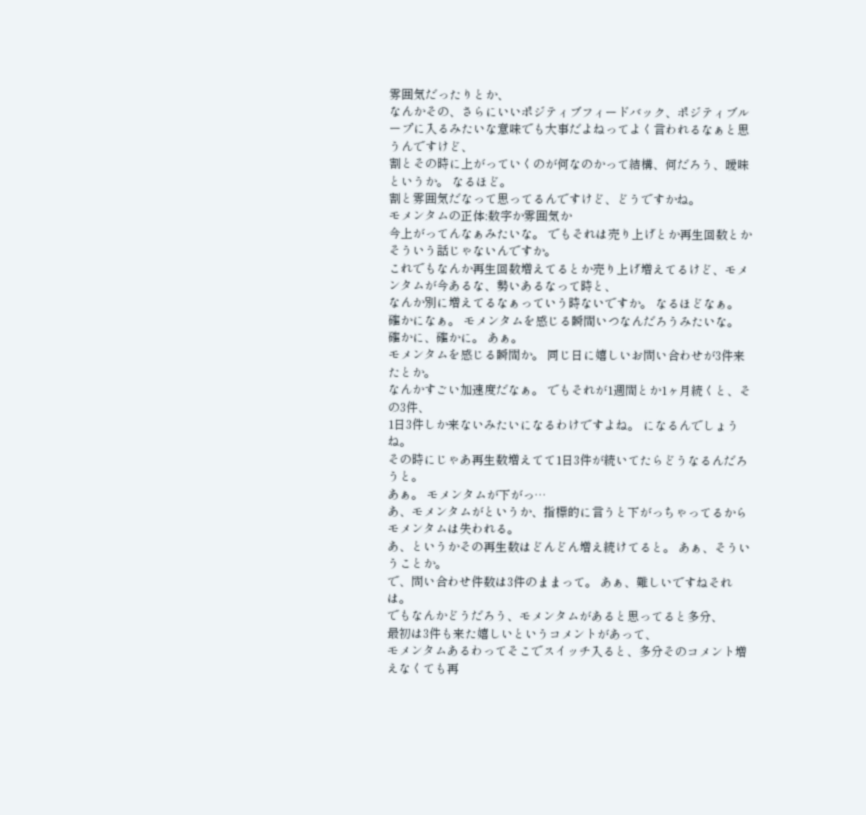雰囲気だったりとか、
なんかその、さらにいいポジティブフィードバック、ポジティブループに入るみたいな意味でも大事だよねってよく言われるなぁと思うんですけど、
割とその時に上がっていくのが何なのかって結構、何だろう、曖昧というか。 なるほど。
割と雰囲気だなって思ってるんですけど、どうですかね。
モメンタムの正体:数字か雰囲気か
今上がってんなぁみたいな。 でもそれは売り上げとか再生回数とかそういう話じゃないんですか。
これでもなんか再生回数増えてるとか売り上げ増えてるけど、モメンタムが今あるな、勢いあるなって時と、
なんか別に増えてるなぁっていう時ないですか。 なるほどなぁ。
確かになぁ。 モメンタムを感じる瞬間いつなんだろうみたいな。
確かに、確かに。 あぁ。
モメンタムを感じる瞬間か。 同じ日に嬉しいお問い合わせが3件来たとか。
なんかすごい加速度だなぁ。 でもそれが1週間とか1ヶ月続くと、その3件、
1日3件しか来ないみたいになるわけですよね。 になるんでしょうね。
その時にじゃあ再生数増えてて1日3件が続いてたらどうなるんだろうと。
あぁ。 モメンタムが下がっ…
あ、モメンタムがというか、指標的に言うと下がっちゃってるからモメンタムは失われる。
あ、というかその再生数はどんどん増え続けてると。 あぁ、そういうことか。
で、問い合わせ件数は3件のままって。 あぁ、難しいですねそれは。
でもなんかどうだろう、モメンタムがあると思ってると多分、
最初は3件も来た嬉しいというコメントがあって、
モメンタムあるわってそこでスイッチ入ると、多分そのコメント増えなくても再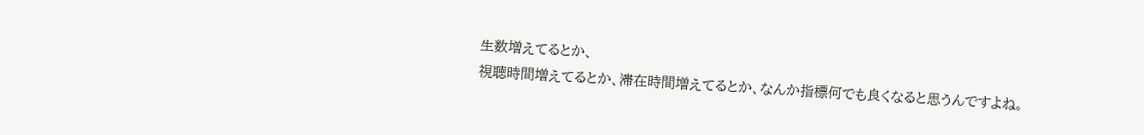生数増えてるとか、
視聴時間増えてるとか、滞在時間増えてるとか、なんか指標何でも良くなると思うんですよね。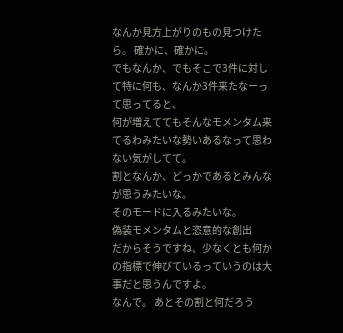なんか見方上がりのもの見つけたら。 確かに、確かに。
でもなんか、でもそこで3件に対して特に何も、なんか3件来たなーって思ってると、
何が増えててもそんなモメンタム来てるわみたいな勢いあるなって思わない気がしてて。
割となんか、どっかであるとみんなが思うみたいな。
そのモードに入るみたいな。
偽装モメンタムと恣意的な創出
だからそうですね、少なくとも何かの指標で伸びているっていうのは大事だと思うんですよ。
なんで。 あとその割と何だろう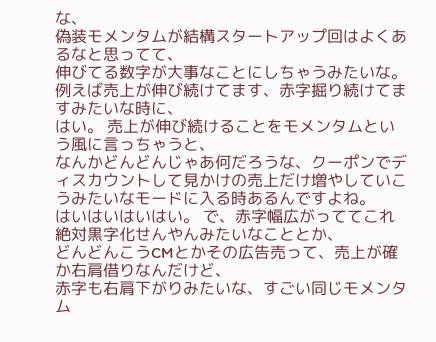な、
偽装モメンタムが結構スタートアップ回はよくあるなと思ってて、
伸びてる数字が大事なことにしちゃうみたいな。 例えば売上が伸び続けてます、赤字掘り続けてますみたいな時に、
はい。 売上が伸び続けることをモメンタムという風に言っちゃうと、
なんかどんどんじゃあ何だろうな、クーポンでディスカウントして見かけの売上だけ増やしていこうみたいなモードに入る時あるんですよね。
はいはいはいはい。 で、赤字幅広がっててこれ絶対黒字化せんやんみたいなこととか、
どんどんこうCMとかその広告売って、売上が確か右肩借りなんだけど、
赤字も右肩下がりみたいな、すごい同じモメンタム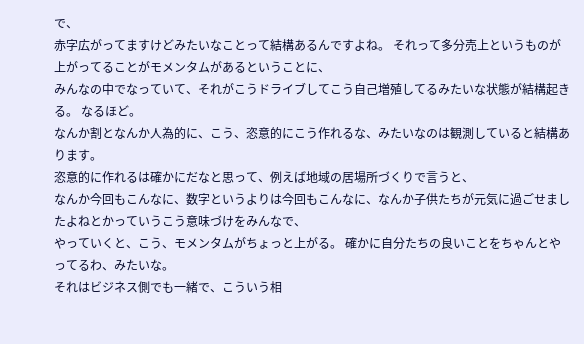で、
赤字広がってますけどみたいなことって結構あるんですよね。 それって多分売上というものが上がってることがモメンタムがあるということに、
みんなの中でなっていて、それがこうドライブしてこう自己増殖してるみたいな状態が結構起きる。 なるほど。
なんか割となんか人為的に、こう、恣意的にこう作れるな、みたいなのは観測していると結構あります。
恣意的に作れるは確かにだなと思って、例えば地域の居場所づくりで言うと、
なんか今回もこんなに、数字というよりは今回もこんなに、なんか子供たちが元気に過ごせましたよねとかっていうこう意味づけをみんなで、
やっていくと、こう、モメンタムがちょっと上がる。 確かに自分たちの良いことをちゃんとやってるわ、みたいな。
それはビジネス側でも一緒で、こういう相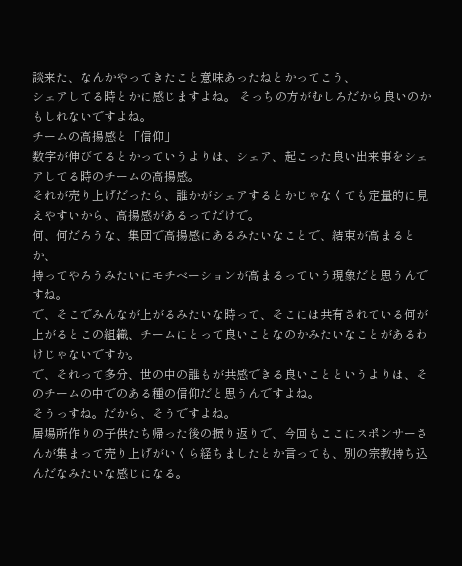談来た、なんかやってきたこと意味あったねとかってこう、
シェアしてる時とかに感じますよね。 そっちの方がむしろだから良いのかもしれないですよね。
チームの高揚感と「信仰」
数字が伸びてるとかっていうよりは、シェア、起こった良い出来事をシェアしてる時のチームの高揚感。
それが売り上げだったら、誰かがシェアするとかじゃなくても定量的に見えやすいから、高揚感があるってだけで。
何、何だろうな、集団で高揚感にあるみたいなことで、結束が高まるとか、
持ってやろうみたいにモチベーションが高まるっていう現象だと思うんですね。
で、そこでみんなが上がるみたいな時って、そこには共有されている何が上がるとこの組織、チームにとって良いことなのかみたいなことがあるわけじゃないですか。
で、それって多分、世の中の誰もが共感できる良いことというよりは、そのチームの中でのある種の信仰だと思うんですよね。
そうっすね。だから、そうですよね。
居場所作りの子供たち帰った後の振り返りで、今回もここにスポンサーさんが集まって売り上げがいくら経ちましたとか言っても、別の宗教持ち込んだなみたいな感じになる。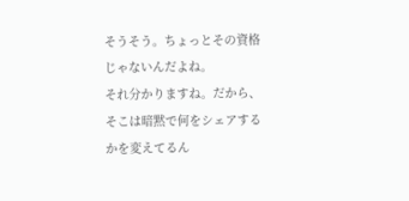そうそう。ちょっとその資格じゃないんだよね。
それ分かりますね。だから、そこは暗黙で何をシェアするかを変えてるん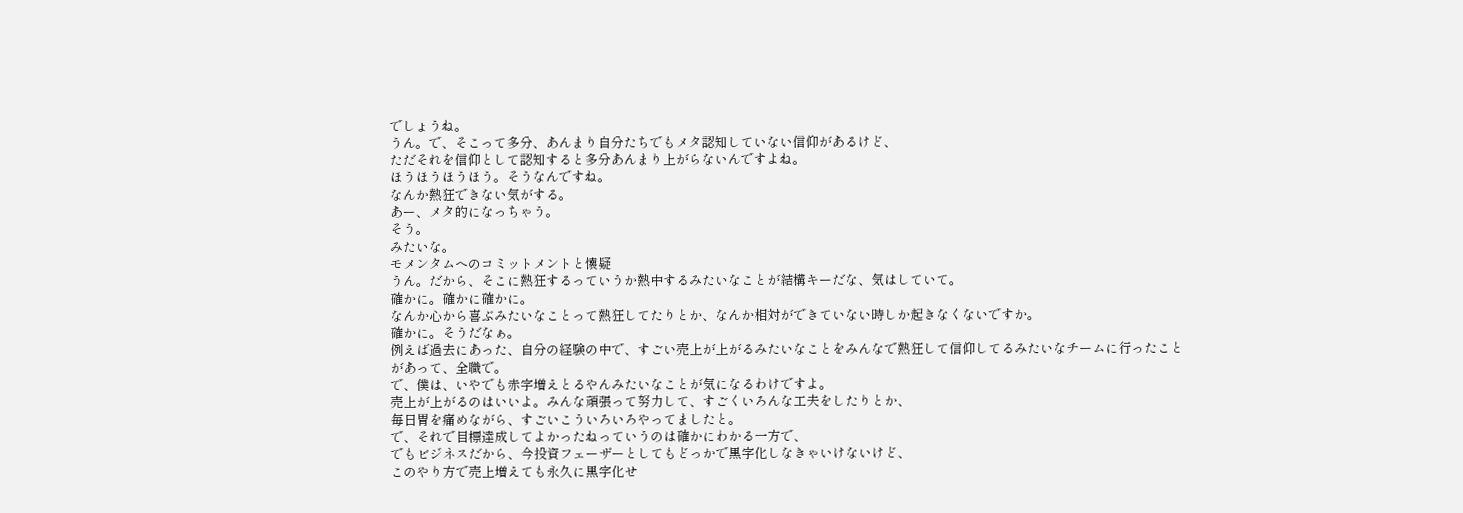でしょうね。
うん。で、そこって多分、あんまり自分たちでもメタ認知していない信仰があるけど、
ただそれを信仰として認知すると多分あんまり上がらないんですよね。
ほうほうほうほう。そうなんですね。
なんか熱狂できない気がする。
あー、メタ的になっちゃう。
そう。
みたいな。
モメンタムへのコミットメントと懐疑
うん。だから、そこに熱狂するっていうか熱中するみたいなことが結構キーだな、気はしていて。
確かに。確かに確かに。
なんか心から喜ぶみたいなことって熱狂してたりとか、なんか相対ができていない時しか起きなくないですか。
確かに。そうだなぁ。
例えば過去にあった、自分の経験の中で、すごい売上が上がるみたいなことをみんなで熱狂して信仰してるみたいなチームに行ったことがあって、全職で。
で、僕は、いやでも赤字増えとるやんみたいなことが気になるわけですよ。
売上が上がるのはいいよ。みんな頑張って努力して、すごくいろんな工夫をしたりとか、
毎日胃を痛めながら、すごいこういろいろやってましたと。
で、それで目標達成してよかったねっていうのは確かにわかる一方で、
でもビジネスだから、今投資フェーザーとしてもどっかで黒字化しなきゃいけないけど、
このやり方で売上増えても永久に黒字化せ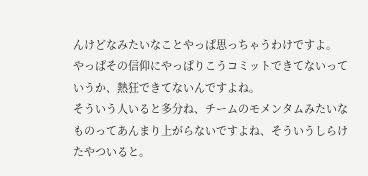んけどなみたいなことやっぱ思っちゃうわけですよ。
やっぱその信仰にやっぱりこうコミットできてないっていうか、熱狂できてないんですよね。
そういう人いると多分ね、チームのモメンタムみたいなものってあんまり上がらないですよね、そういうしらけたやついると。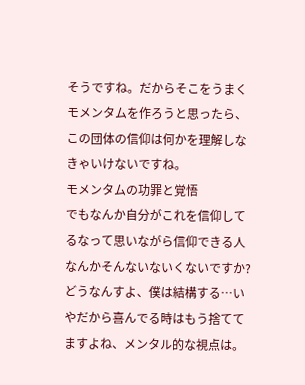そうですね。だからそこをうまくモメンタムを作ろうと思ったら、この団体の信仰は何かを理解しなきゃいけないですね。
モメンタムの功罪と覚悟
でもなんか自分がこれを信仰してるなって思いながら信仰できる人なんかそんないないくないですか?
どうなんすよ、僕は結構する…いやだから喜んでる時はもう捨ててますよね、メンタル的な視点は。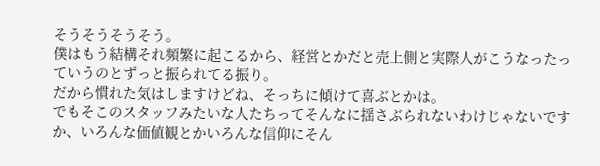そうそうそうそう。
僕はもう結構それ頻繁に起こるから、経営とかだと売上側と実際人がこうなったっていうのとずっと振られてる振り。
だから慣れた気はしますけどね、そっちに傾けて喜ぶとかは。
でもそこのスタッフみたいな人たちってそんなに揺さぶられないわけじゃないですか、いろんな価値観とかいろんな信仰にそん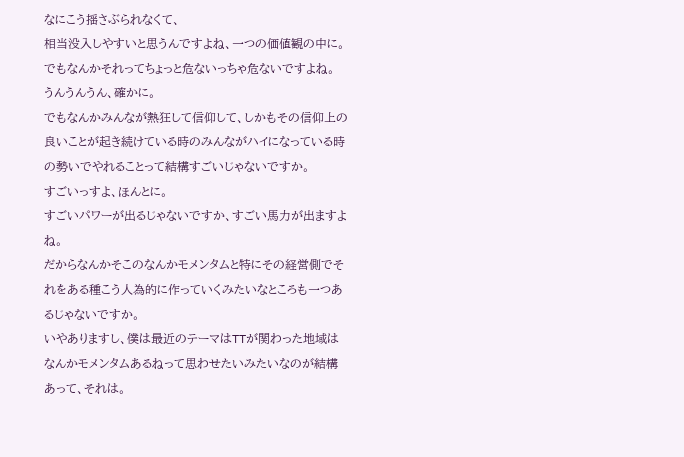なにこう揺さぶられなくて、
相当没入しやすいと思うんですよね、一つの価値観の中に。
でもなんかそれってちょっと危ないっちゃ危ないですよね。
うんうんうん、確かに。
でもなんかみんなが熱狂して信仰して、しかもその信仰上の良いことが起き続けている時のみんながハイになっている時の勢いでやれることって結構すごいじゃないですか。
すごいっすよ、ほんとに。
すごいパワーが出るじゃないですか、すごい馬力が出ますよね。
だからなんかそこのなんかモメンタムと特にその経営側でそれをある種こう人為的に作っていくみたいなところも一つあるじゃないですか。
いやありますし、僕は最近のテーマはTTが関わった地域はなんかモメンタムあるねって思わせたいみたいなのが結構あって、それは。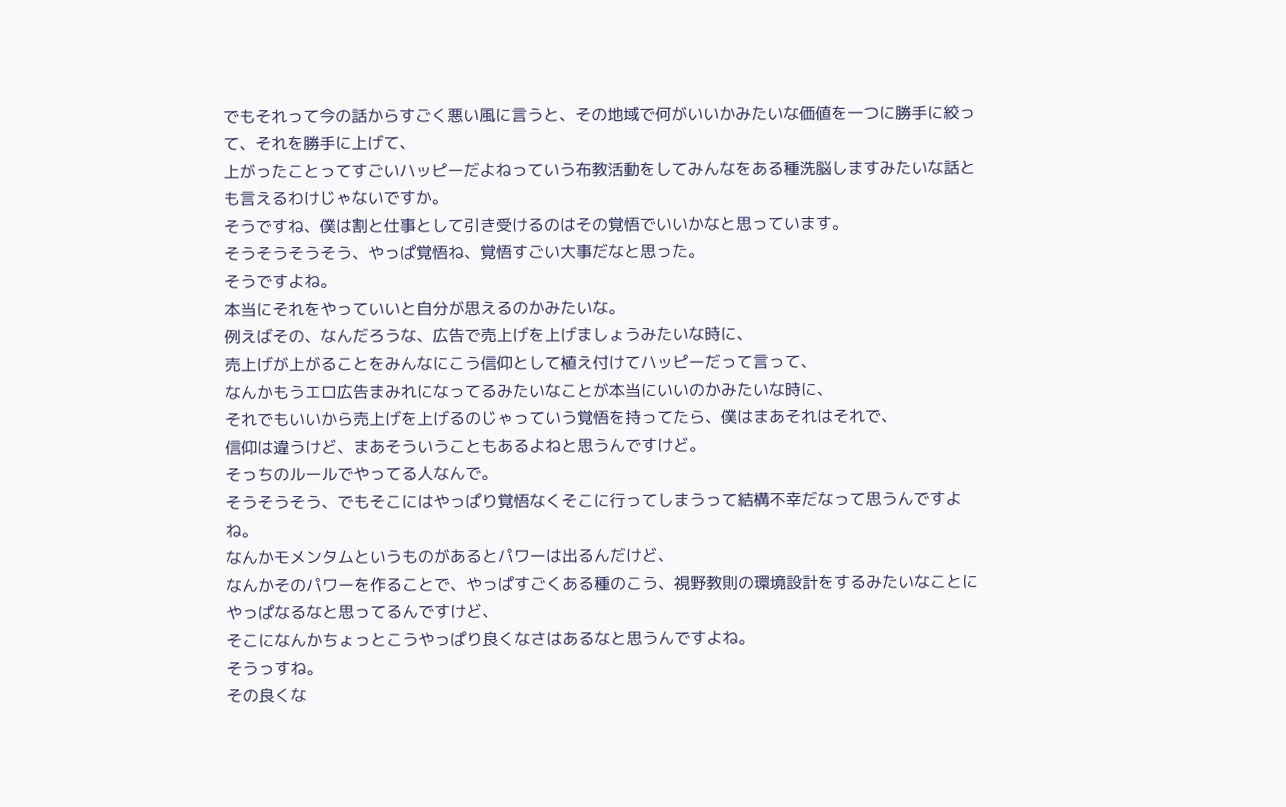でもそれって今の話からすごく悪い風に言うと、その地域で何がいいかみたいな価値を一つに勝手に絞って、それを勝手に上げて、
上がったことってすごいハッピーだよねっていう布教活動をしてみんなをある種洗脳しますみたいな話とも言えるわけじゃないですか。
そうですね、僕は割と仕事として引き受けるのはその覚悟でいいかなと思っています。
そうそうそうそう、やっぱ覚悟ね、覚悟すごい大事だなと思った。
そうですよね。
本当にそれをやっていいと自分が思えるのかみたいな。
例えばその、なんだろうな、広告で売上げを上げましょうみたいな時に、
売上げが上がることをみんなにこう信仰として植え付けてハッピーだって言って、
なんかもうエロ広告まみれになってるみたいなことが本当にいいのかみたいな時に、
それでもいいから売上げを上げるのじゃっていう覚悟を持ってたら、僕はまあそれはそれで、
信仰は違うけど、まあそういうこともあるよねと思うんですけど。
そっちのルールでやってる人なんで。
そうそうそう、でもそこにはやっぱり覚悟なくそこに行ってしまうって結構不幸だなって思うんですよね。
なんかモメンタムというものがあるとパワーは出るんだけど、
なんかそのパワーを作ることで、やっぱすごくある種のこう、視野教則の環境設計をするみたいなことにやっぱなるなと思ってるんですけど、
そこになんかちょっとこうやっぱり良くなさはあるなと思うんですよね。
そうっすね。
その良くな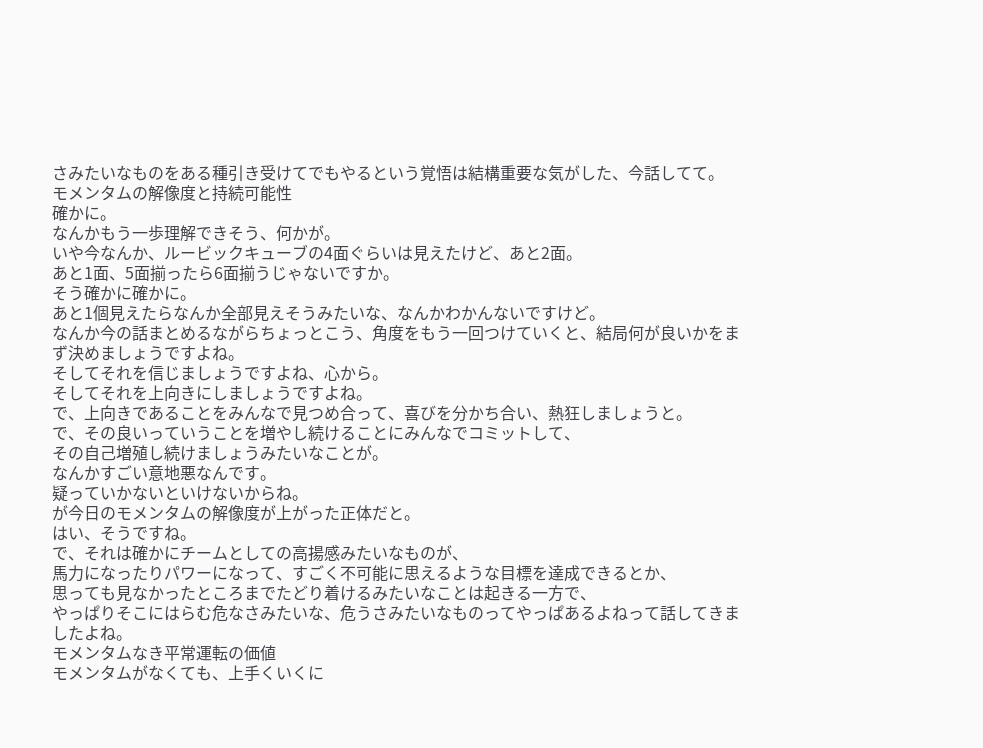さみたいなものをある種引き受けてでもやるという覚悟は結構重要な気がした、今話してて。
モメンタムの解像度と持続可能性
確かに。
なんかもう一歩理解できそう、何かが。
いや今なんか、ルービックキューブの4面ぐらいは見えたけど、あと2面。
あと1面、5面揃ったら6面揃うじゃないですか。
そう確かに確かに。
あと1個見えたらなんか全部見えそうみたいな、なんかわかんないですけど。
なんか今の話まとめるながらちょっとこう、角度をもう一回つけていくと、結局何が良いかをまず決めましょうですよね。
そしてそれを信じましょうですよね、心から。
そしてそれを上向きにしましょうですよね。
で、上向きであることをみんなで見つめ合って、喜びを分かち合い、熱狂しましょうと。
で、その良いっていうことを増やし続けることにみんなでコミットして、
その自己増殖し続けましょうみたいなことが。
なんかすごい意地悪なんです。
疑っていかないといけないからね。
が今日のモメンタムの解像度が上がった正体だと。
はい、そうですね。
で、それは確かにチームとしての高揚感みたいなものが、
馬力になったりパワーになって、すごく不可能に思えるような目標を達成できるとか、
思っても見なかったところまでたどり着けるみたいなことは起きる一方で、
やっぱりそこにはらむ危なさみたいな、危うさみたいなものってやっぱあるよねって話してきましたよね。
モメンタムなき平常運転の価値
モメンタムがなくても、上手くいくに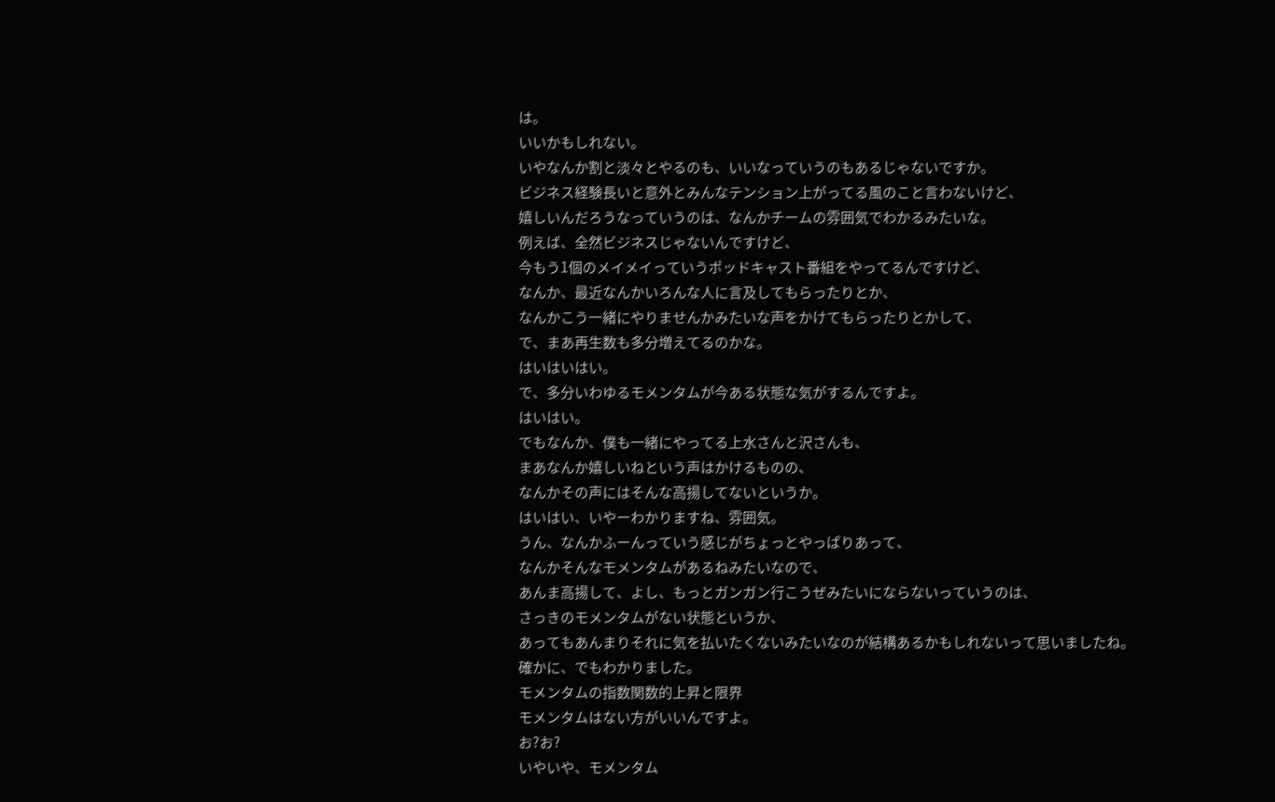は。
いいかもしれない。
いやなんか割と淡々とやるのも、いいなっていうのもあるじゃないですか。
ビジネス経験長いと意外とみんなテンション上がってる風のこと言わないけど、
嬉しいんだろうなっていうのは、なんかチームの雰囲気でわかるみたいな。
例えば、全然ビジネスじゃないんですけど、
今もう1個のメイメイっていうポッドキャスト番組をやってるんですけど、
なんか、最近なんかいろんな人に言及してもらったりとか、
なんかこう一緒にやりませんかみたいな声をかけてもらったりとかして、
で、まあ再生数も多分増えてるのかな。
はいはいはい。
で、多分いわゆるモメンタムが今ある状態な気がするんですよ。
はいはい。
でもなんか、僕も一緒にやってる上水さんと沢さんも、
まあなんか嬉しいねという声はかけるものの、
なんかその声にはそんな高揚してないというか。
はいはい、いやーわかりますね、雰囲気。
うん、なんかふーんっていう感じがちょっとやっぱりあって、
なんかそんなモメンタムがあるねみたいなので、
あんま高揚して、よし、もっとガンガン行こうぜみたいにならないっていうのは、
さっきのモメンタムがない状態というか、
あってもあんまりそれに気を払いたくないみたいなのが結構あるかもしれないって思いましたね。
確かに、でもわかりました。
モメンタムの指数関数的上昇と限界
モメンタムはない方がいいんですよ。
お?お?
いやいや、モメンタム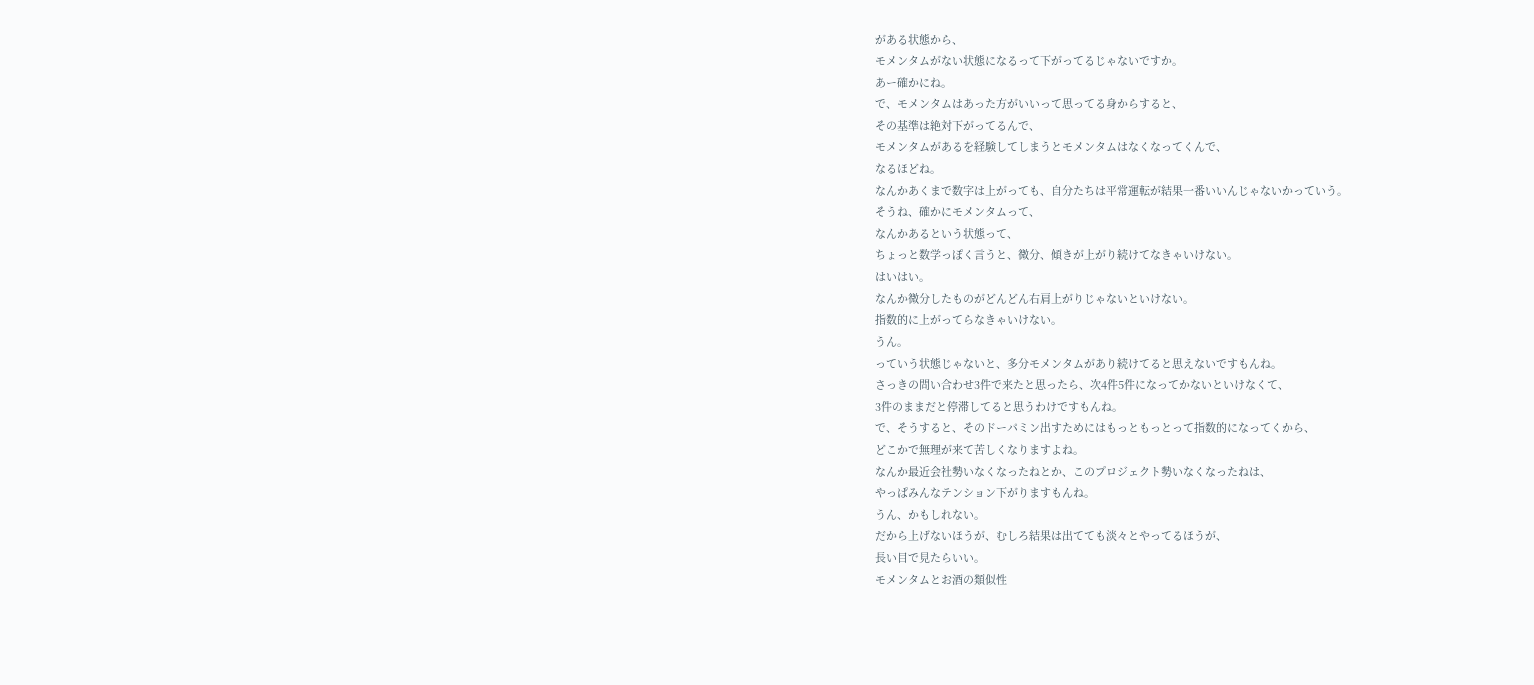がある状態から、
モメンタムがない状態になるって下がってるじゃないですか。
あー確かにね。
で、モメンタムはあった方がいいって思ってる身からすると、
その基準は絶対下がってるんで、
モメンタムがあるを経験してしまうとモメンタムはなくなってくんで、
なるほどね。
なんかあくまで数字は上がっても、自分たちは平常運転が結果一番いいんじゃないかっていう。
そうね、確かにモメンタムって、
なんかあるという状態って、
ちょっと数学っぽく言うと、微分、傾きが上がり続けてなきゃいけない。
はいはい。
なんか微分したものがどんどん右肩上がりじゃないといけない。
指数的に上がってらなきゃいけない。
うん。
っていう状態じゃないと、多分モメンタムがあり続けてると思えないですもんね。
さっきの問い合わせ3件で来たと思ったら、次4件5件になってかないといけなくて、
3件のままだと停滞してると思うわけですもんね。
で、そうすると、そのドーパミン出すためにはもっともっとって指数的になってくから、
どこかで無理が来て苦しくなりますよね。
なんか最近会社勢いなくなったねとか、このプロジェクト勢いなくなったねは、
やっぱみんなテンション下がりますもんね。
うん、かもしれない。
だから上げないほうが、むしろ結果は出てても淡々とやってるほうが、
長い目で見たらいい。
モメンタムとお酒の類似性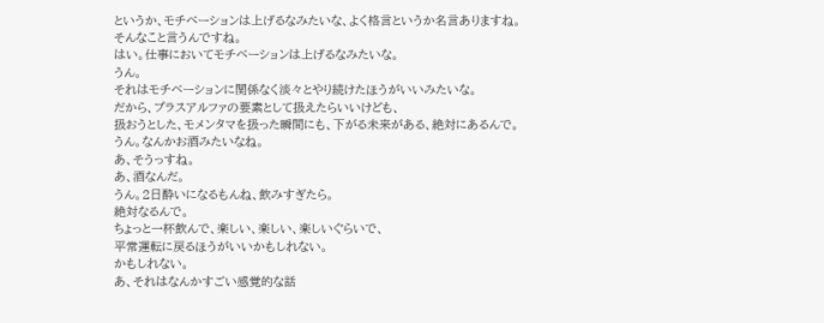というか、モチベーションは上げるなみたいな、よく格言というか名言ありますね。
そんなこと言うんですね。
はい。仕事においてモチベーションは上げるなみたいな。
うん。
それはモチベーションに関係なく淡々とやり続けたほうがいいみたいな。
だから、プラスアルファの要素として扱えたらいいけども、
扱おうとした、モメンタマを扱った瞬間にも、下がる未来がある、絶対にあるんで。
うん。なんかお酒みたいなね。
あ、そうっすね。
あ、酒なんだ。
うん。2日酔いになるもんね、飲みすぎたら。
絶対なるんで。
ちょっと一杯飲んで、楽しい、楽しい、楽しいぐらいで、
平常運転に戻るほうがいいかもしれない。
かもしれない。
あ、それはなんかすごい感覚的な話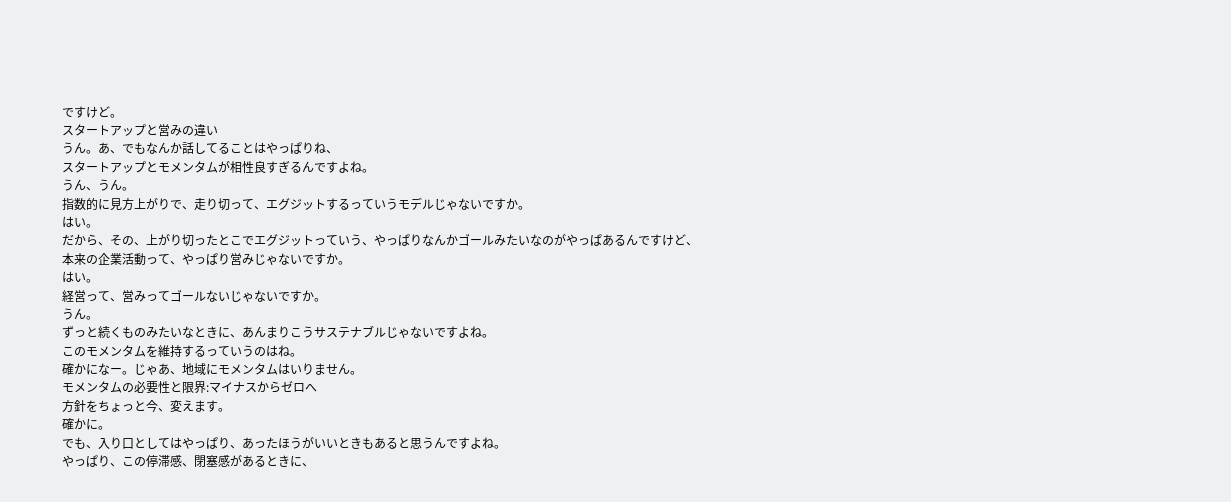ですけど。
スタートアップと営みの違い
うん。あ、でもなんか話してることはやっぱりね、
スタートアップとモメンタムが相性良すぎるんですよね。
うん、うん。
指数的に見方上がりで、走り切って、エグジットするっていうモデルじゃないですか。
はい。
だから、その、上がり切ったとこでエグジットっていう、やっぱりなんかゴールみたいなのがやっぱあるんですけど、
本来の企業活動って、やっぱり営みじゃないですか。
はい。
経営って、営みってゴールないじゃないですか。
うん。
ずっと続くものみたいなときに、あんまりこうサステナブルじゃないですよね。
このモメンタムを維持するっていうのはね。
確かになー。じゃあ、地域にモメンタムはいりません。
モメンタムの必要性と限界:マイナスからゼロへ
方針をちょっと今、変えます。
確かに。
でも、入り口としてはやっぱり、あったほうがいいときもあると思うんですよね。
やっぱり、この停滞感、閉塞感があるときに、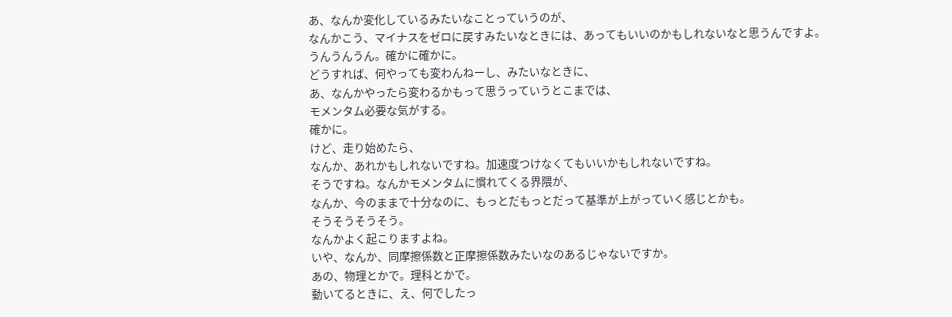あ、なんか変化しているみたいなことっていうのが、
なんかこう、マイナスをゼロに戻すみたいなときには、あってもいいのかもしれないなと思うんですよ。
うんうんうん。確かに確かに。
どうすれば、何やっても変わんねーし、みたいなときに、
あ、なんかやったら変わるかもって思うっていうとこまでは、
モメンタム必要な気がする。
確かに。
けど、走り始めたら、
なんか、あれかもしれないですね。加速度つけなくてもいいかもしれないですね。
そうですね。なんかモメンタムに慣れてくる界隈が、
なんか、今のままで十分なのに、もっとだもっとだって基準が上がっていく感じとかも。
そうそうそうそう。
なんかよく起こりますよね。
いや、なんか、同摩擦係数と正摩擦係数みたいなのあるじゃないですか。
あの、物理とかで。理科とかで。
動いてるときに、え、何でしたっ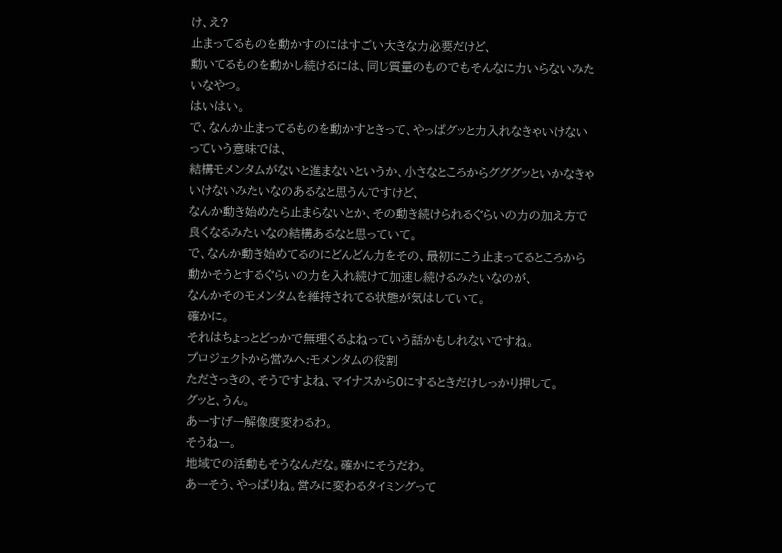け、え?
止まってるものを動かすのにはすごい大きな力必要だけど、
動いてるものを動かし続けるには、同じ質量のものでもそんなに力いらないみたいなやつ。
はいはい。
で、なんか止まってるものを動かすときって、やっぱグッと力入れなきゃいけないっていう意味では、
結構モメンタムがないと進まないというか、小さなところからグググッといかなきゃいけないみたいなのあるなと思うんですけど、
なんか動き始めたら止まらないとか、その動き続けられるぐらいの力の加え方で良くなるみたいなの結構あるなと思っていて。
で、なんか動き始めてるのにどんどん力をその、最初にこう止まってるところから動かそうとするぐらいの力を入れ続けて加速し続けるみたいなのが、
なんかそのモメンタムを維持されてる状態が気はしていて。
確かに。
それはちょっとどっかで無理くるよねっていう話かもしれないですね。
プロジェクトから営みへ:モメンタムの役割
たださっきの、そうですよね、マイナスから0にするときだけしっかり押して。
グッと、うん。
あーすげー解像度変わるわ。
そうねー。
地域での活動もそうなんだな。確かにそうだわ。
あーそう、やっぱりね。営みに変わるタイミングって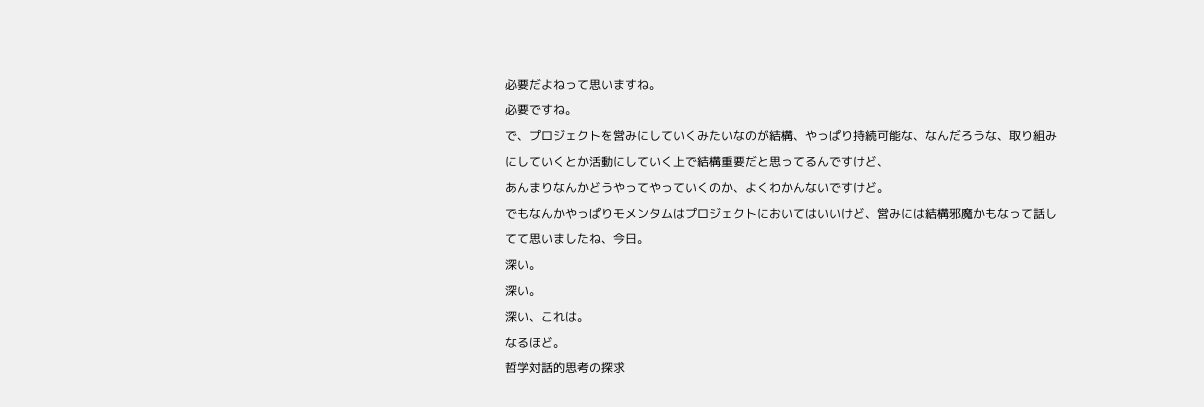必要だよねって思いますね。
必要ですね。
で、プロジェクトを営みにしていくみたいなのが結構、やっぱり持続可能な、なんだろうな、取り組みにしていくとか活動にしていく上で結構重要だと思ってるんですけど、
あんまりなんかどうやってやっていくのか、よくわかんないですけど。
でもなんかやっぱりモメンタムはプロジェクトにおいてはいいけど、営みには結構邪魔かもなって話してて思いましたね、今日。
深い。
深い。
深い、これは。
なるほど。
哲学対話的思考の探求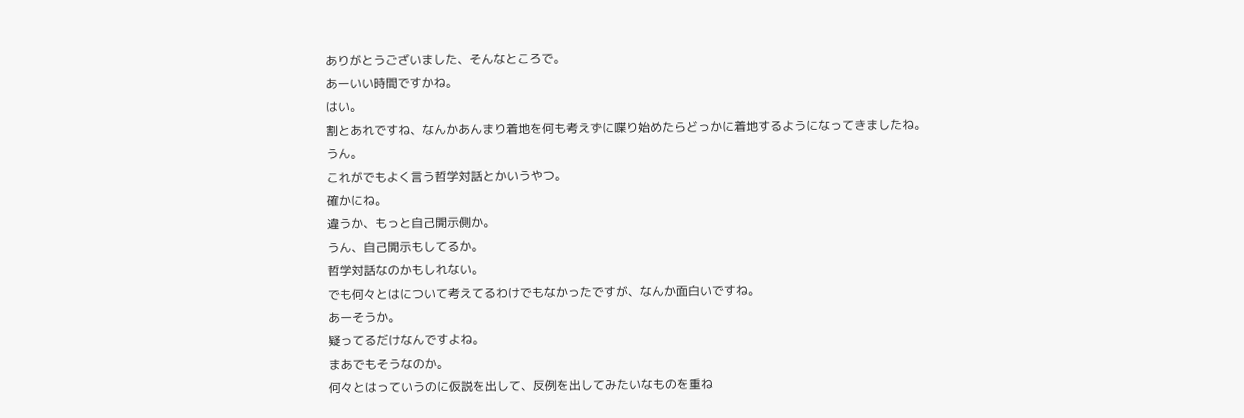ありがとうございました、そんなところで。
あーいい時間ですかね。
はい。
割とあれですね、なんかあんまり着地を何も考えずに喋り始めたらどっかに着地するようになってきましたね。
うん。
これがでもよく言う哲学対話とかいうやつ。
確かにね。
違うか、もっと自己開示側か。
うん、自己開示もしてるか。
哲学対話なのかもしれない。
でも何々とはについて考えてるわけでもなかったですが、なんか面白いですね。
あーそうか。
疑ってるだけなんですよね。
まあでもそうなのか。
何々とはっていうのに仮説を出して、反例を出してみたいなものを重ね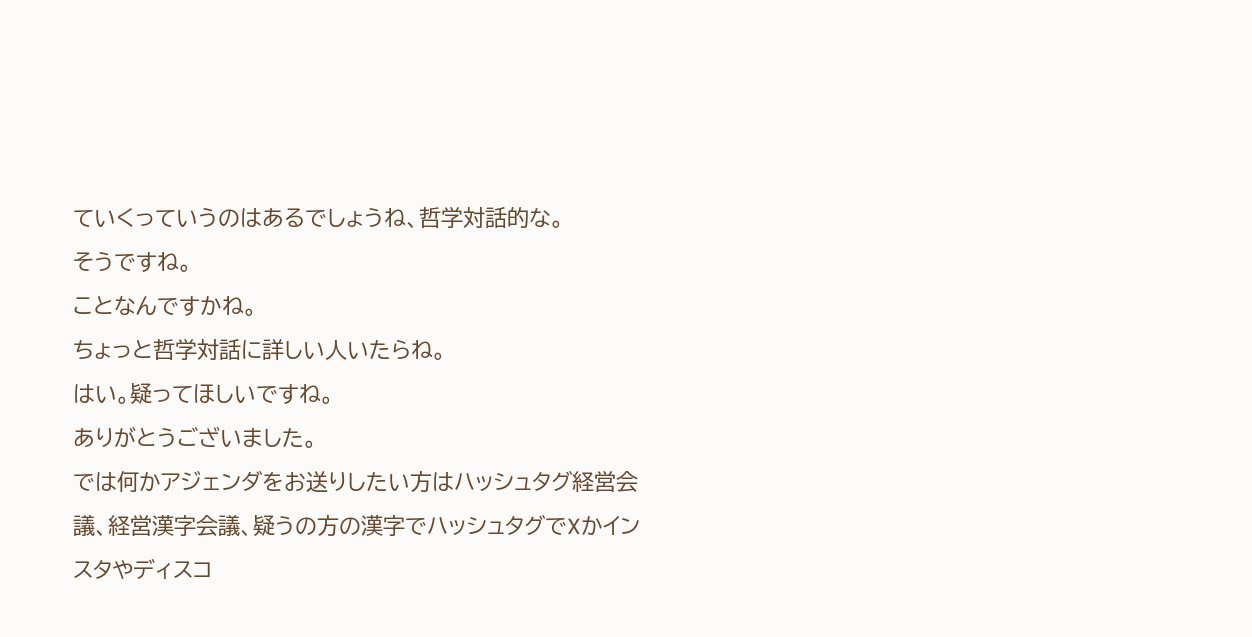ていくっていうのはあるでしょうね、哲学対話的な。
そうですね。
ことなんですかね。
ちょっと哲学対話に詳しい人いたらね。
はい。疑ってほしいですね。
ありがとうございました。
では何かアジェンダをお送りしたい方はハッシュタグ経営会議、経営漢字会議、疑うの方の漢字でハッシュタグでXかインスタやディスコ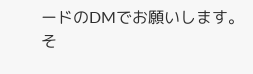ードのDMでお願いします。
そ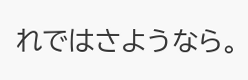れではさようなら。